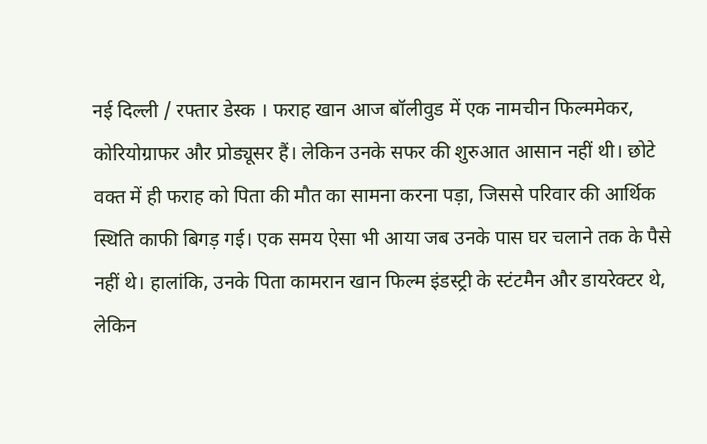नई दिल्ली / रफ्तार डेस्क । फराह खान आज बॉलीवुड में एक नामचीन फिल्ममेकर, कोरियोग्राफर और प्रोड्यूसर हैं। लेकिन उनके सफर की शुरुआत आसान नहीं थी। छोटे वक्त में ही फराह को पिता की मौत का सामना करना पड़ा, जिससे परिवार की आर्थिक स्थिति काफी बिगड़ गई। एक समय ऐसा भी आया जब उनके पास घर चलाने तक के पैसे नहीं थे। हालांकि, उनके पिता कामरान खान फिल्म इंडस्ट्री के स्टंटमैन और डायरेक्टर थे, लेकिन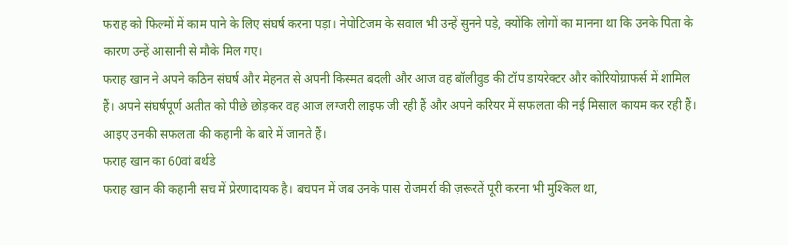फराह को फिल्मों में काम पाने के लिए संघर्ष करना पड़ा। नेपोटिजम के सवाल भी उन्हें सुनने पड़े, क्योंकि लोगों का मानना था कि उनके पिता के कारण उन्हें आसानी से मौके मिल गए।
फराह खान ने अपने कठिन संघर्ष और मेहनत से अपनी किस्मत बदली और आज वह बॉलीवुड की टॉप डायरेक्टर और कोरियोग्राफर्स में शामिल हैं। अपने संघर्षपूर्ण अतीत को पीछे छोड़कर वह आज लग्जरी लाइफ जी रही हैं और अपने करियर में सफलता की नई मिसाल कायम कर रही हैं। आइए उनकी सफलता की कहानी के बारे में जानते हैं।
फराह खान का 60वां बर्थडे
फराह खान की कहानी सच में प्रेरणादायक है। बचपन में जब उनके पास रोजमर्रा की ज़रूरतें पूरी करना भी मुश्किल था,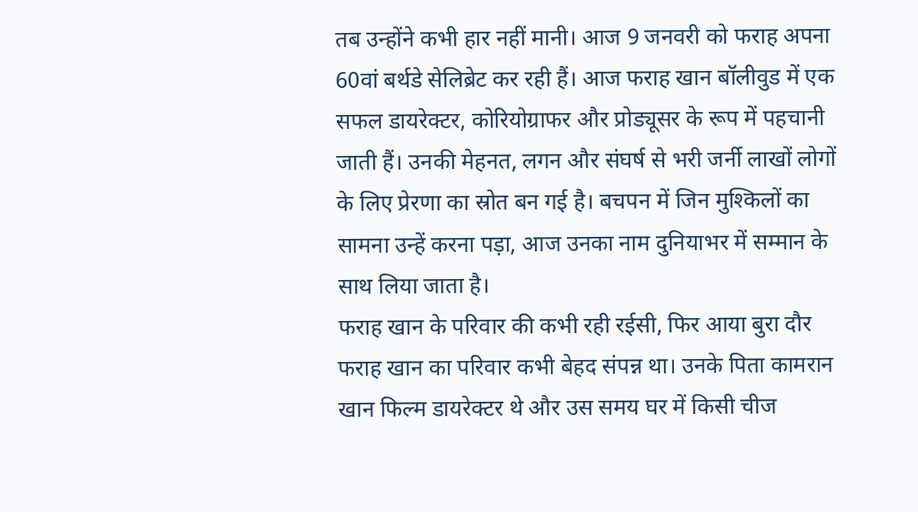तब उन्होंने कभी हार नहीं मानी। आज 9 जनवरी को फराह अपना 60वां बर्थडे सेलिब्रेट कर रही हैं। आज फराह खान बॉलीवुड में एक सफल डायरेक्टर, कोरियोग्राफर और प्रोड्यूसर के रूप में पहचानी जाती हैं। उनकी मेहनत, लगन और संघर्ष से भरी जर्नी लाखों लोगों के लिए प्रेरणा का स्रोत बन गई है। बचपन में जिन मुश्किलों का सामना उन्हें करना पड़ा, आज उनका नाम दुनियाभर में सम्मान के साथ लिया जाता है।
फराह खान के परिवार की कभी रही रईसी, फिर आया बुरा दौर
फराह खान का परिवार कभी बेहद संपन्न था। उनके पिता कामरान खान फिल्म डायरेक्टर थे और उस समय घर में किसी चीज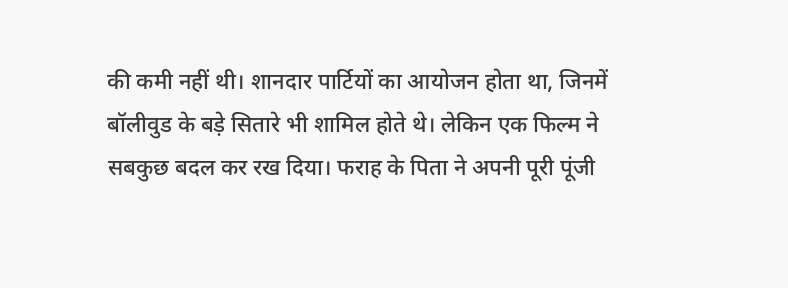की कमी नहीं थी। शानदार पार्टियों का आयोजन होता था, जिनमें बॉलीवुड के बड़े सितारे भी शामिल होते थे। लेकिन एक फिल्म ने सबकुछ बदल कर रख दिया। फराह के पिता ने अपनी पूरी पूंजी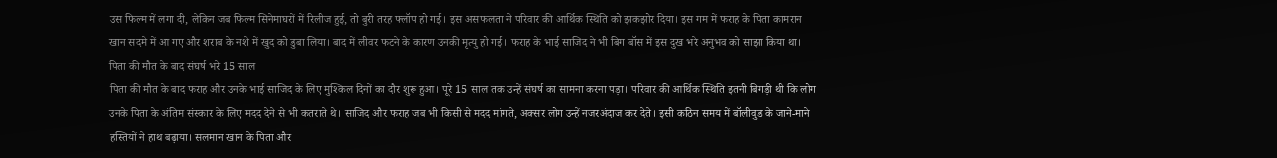उस फिल्म में लगा दी, लेकिन जब फिल्म सिनेमाघरों में रिलीज हुई, तो बुरी तरह फ्लॉप हो गई। इस असफलता ने परिवार की आर्थिक स्थिति को झकझोर दिया। इस गम में फराह के पिता कामरान खान सदमे में आ गए और शराब के नशे में खुद को डुबा लिया। बाद में लीवर फटने के कारण उनकी मृत्यु हो गई। फराह के भाई साजिद ने भी बिग बॉस में इस दुख भरे अनुभव को साझा किया था।
पिता की मौत के बाद संघर्ष भरे 15 साल
पिता की मौत के बाद फराह और उनके भाई साजिद के लिए मुश्किल दिनों का दौर शुरू हुआ। पूरे 15 साल तक उन्हें संघर्ष का सामना करना पड़ा। परिवार की आर्थिक स्थिति इतनी बिगड़ी थी कि लोग उनके पिता के अंतिम संस्कार के लिए मदद देने से भी कतराते थे। साजिद और फराह जब भी किसी से मदद मांगते, अक्सर लोग उन्हें नजरअंदाज कर देते। इसी कठिन समय में बॉलीवुड के जाने-माने हस्तियों ने हाथ बढ़ाया। सलमान खान के पिता और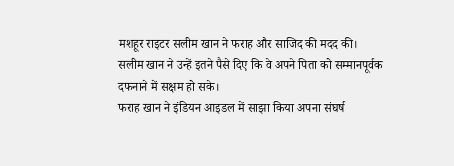मशहूर राइटर सलीम खान ने फराह और साजिद की मदद की। सलीम खान ने उन्हें इतने पैसे दिए कि वे अपने पिता को सम्मानपूर्वक दफनाने में सक्षम हो सके।
फराह खान ने इंडियन आइडल में साझा किया अपना संघर्ष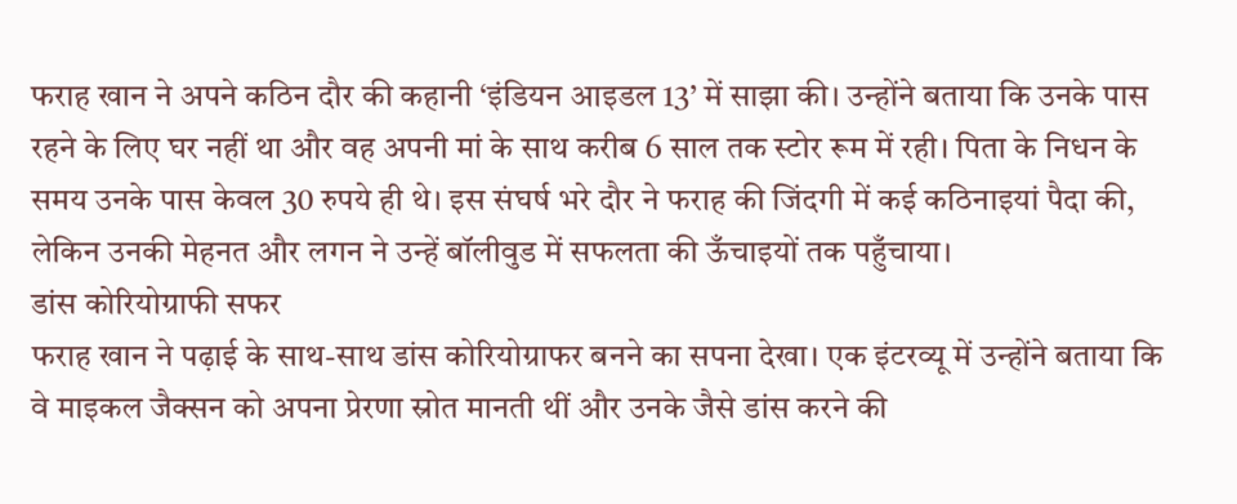फराह खान ने अपने कठिन दौर की कहानी ‘इंडियन आइडल 13’ में साझा की। उन्होंने बताया कि उनके पास रहने के लिए घर नहीं था और वह अपनी मां के साथ करीब 6 साल तक स्टोर रूम में रही। पिता के निधन के समय उनके पास केवल 30 रुपये ही थे। इस संघर्ष भरे दौर ने फराह की जिंदगी में कई कठिनाइयां पैदा की, लेकिन उनकी मेहनत और लगन ने उन्हें बॉलीवुड में सफलता की ऊँचाइयों तक पहुँचाया।
डांस कोरियोग्राफी सफर
फराह खान ने पढ़ाई के साथ-साथ डांस कोरियोग्राफर बनने का सपना देखा। एक इंटरव्यू में उन्होंने बताया कि वे माइकल जैक्सन को अपना प्रेरणा स्रोत मानती थीं और उनके जैसे डांस करने की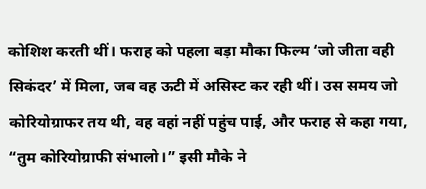कोशिश करती थीं। फराह को पहला बड़ा मौका फिल्म ‘जो जीता वही सिकंदर’ में मिला, जब वह ऊटी में असिस्ट कर रही थीं। उस समय जो कोरियोग्राफर तय थी, वह वहां नहीं पहुंच पाई, और फराह से कहा गया, “तुम कोरियोग्राफी संभालो।” इसी मौके ने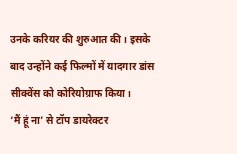उनके करियर की शुरुआत की। इसके बाद उन्होंने कई फिल्मों में यादगार डांस सीक्वेंस को कोरियोग्राफ किया।
‘मैं हूं ना’ से टॉप डायरेक्टर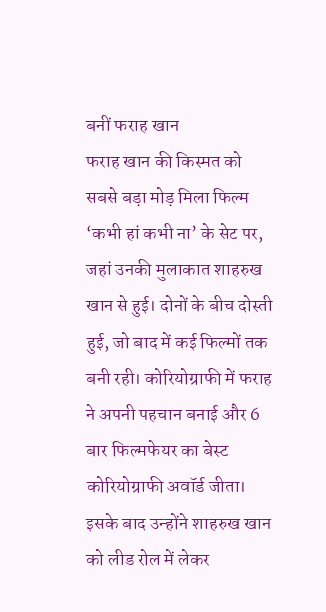बनीं फराह खान
फराह खान की किस्मत को सबसे बड़ा मोड़ मिला फिल्म ‘कभी हां कभी ना’ के सेट पर, जहां उनकी मुलाकात शाहरुख खान से हुई। दोनों के बीच दोस्ती हुई, जो बाद में कई फिल्मों तक बनी रही। कोरियोग्राफी में फराह ने अपनी पहचान बनाई और 6 बार फिल्मफेयर का बेस्ट कोरियोग्राफी अवॉर्ड जीता। इसके बाद उन्होंने शाहरुख खान को लीड रोल में लेकर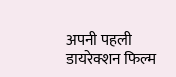अपनी पहली डायरेक्शन फिल्म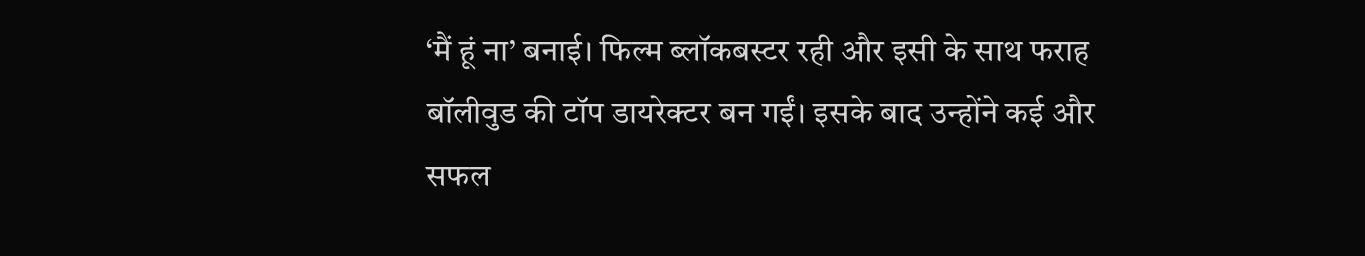‘मैं हूं ना’ बनाई। फिल्म ब्लॉकबस्टर रही और इसी के साथ फराह बॉलीवुड की टॉप डायरेक्टर बन गईं। इसके बाद उन्होंने कई और सफल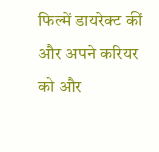फिल्में डायरेक्ट कीं और अपने करियर को और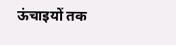ऊंचाइयों तक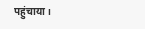पहुंचाया।